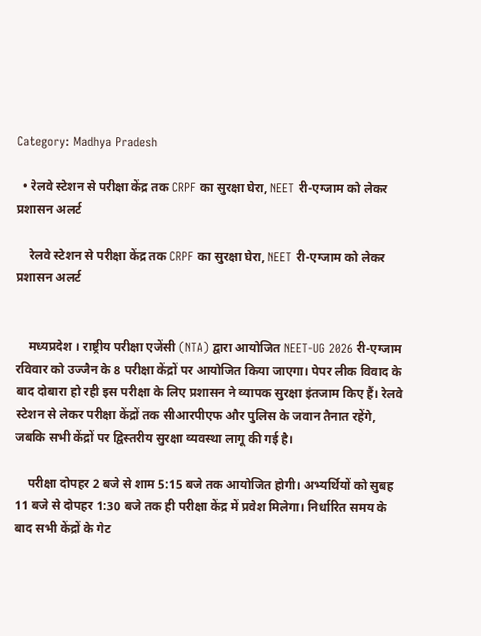Category: Madhya Pradesh

  • रेलवे स्टेशन से परीक्षा केंद्र तक CRPF का सुरक्षा घेरा, NEET री-एग्जाम को लेकर प्रशासन अलर्ट

    रेलवे स्टेशन से परीक्षा केंद्र तक CRPF का सुरक्षा घेरा, NEET री-एग्जाम को लेकर प्रशासन अलर्ट


    मध्यप्रदेश । राष्ट्रीय परीक्षा एजेंसी (NTA) द्वारा आयोजित NEET-UG 2026 री-एग्जाम रविवार को उज्जैन के 8 परीक्षा केंद्रों पर आयोजित किया जाएगा। पेपर लीक विवाद के बाद दोबारा हो रही इस परीक्षा के लिए प्रशासन ने व्यापक सुरक्षा इंतजाम किए हैं। रेलवे स्टेशन से लेकर परीक्षा केंद्रों तक सीआरपीएफ और पुलिस के जवान तैनात रहेंगे, जबकि सभी केंद्रों पर द्विस्तरीय सुरक्षा व्यवस्था लागू की गई है।

    परीक्षा दोपहर 2 बजे से शाम 5:15 बजे तक आयोजित होगी। अभ्यर्थियों को सुबह 11 बजे से दोपहर 1:30 बजे तक ही परीक्षा केंद्र में प्रवेश मिलेगा। निर्धारित समय के बाद सभी केंद्रों के गेट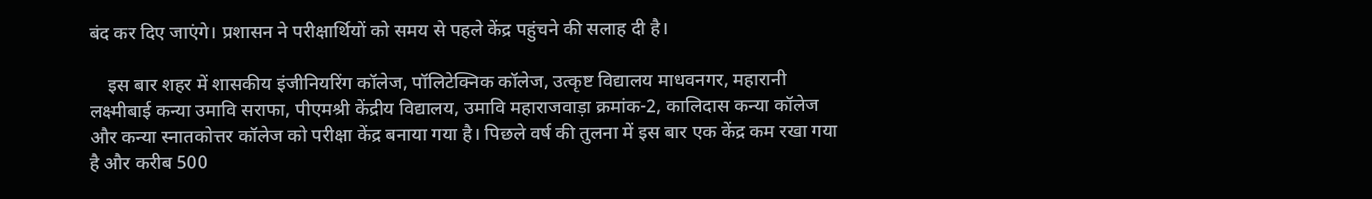बंद कर दिए जाएंगे। प्रशासन ने परीक्षार्थियों को समय से पहले केंद्र पहुंचने की सलाह दी है।

    इस बार शहर में शासकीय इंजीनियरिंग कॉलेज, पॉलिटेक्निक कॉलेज, उत्कृष्ट विद्यालय माधवनगर, महारानी लक्ष्मीबाई कन्या उमावि सराफा, पीएमश्री केंद्रीय विद्यालय, उमावि महाराजवाड़ा क्रमांक-2, कालिदास कन्या कॉलेज और कन्या स्नातकोत्तर कॉलेज को परीक्षा केंद्र बनाया गया है। पिछले वर्ष की तुलना में इस बार एक केंद्र कम रखा गया है और करीब 500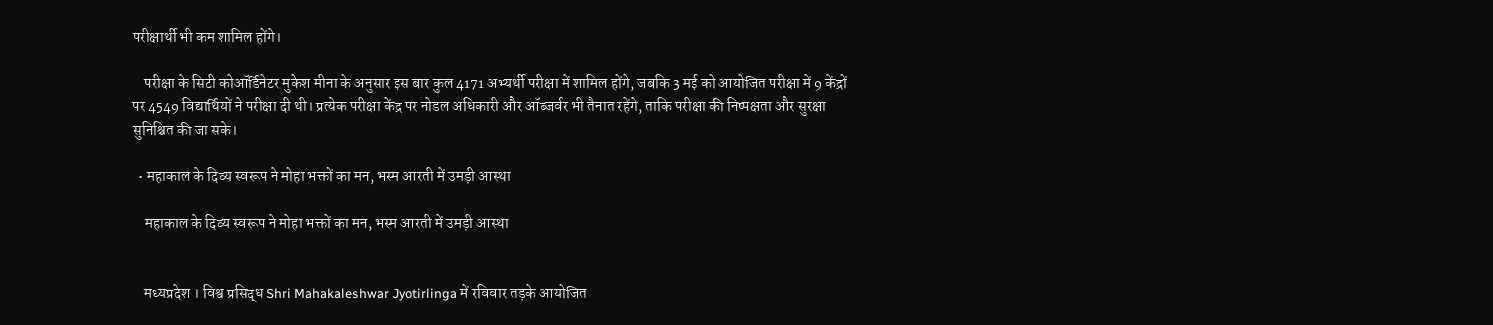परीक्षार्थी भी कम शामिल होंगे।

    परीक्षा के सिटी कोऑर्डिनेटर मुकेश मीना के अनुसार इस बार कुल 4171 अभ्यर्थी परीक्षा में शामिल होंगे, जबकि 3 मई को आयोजित परीक्षा में 9 केंद्रों पर 4549 विद्यार्थियों ने परीक्षा दी थी। प्रत्येक परीक्षा केंद्र पर नोडल अधिकारी और ऑब्जर्वर भी तैनात रहेंगे, ताकि परीक्षा की निष्पक्षता और सुरक्षा सुनिश्चित की जा सके।

  • महाकाल के दिव्य स्वरूप ने मोहा भक्तों का मन, भस्म आरती में उमड़ी आस्था

    महाकाल के दिव्य स्वरूप ने मोहा भक्तों का मन, भस्म आरती में उमड़ी आस्था


    मध्यप्रदेश । विश्व प्रसिद्ध Shri Mahakaleshwar Jyotirlinga में रविवार तड़के आयोजित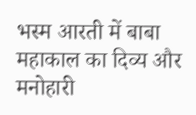भस्म आरती में बाबा महाकाल का दिव्य और मनोहारी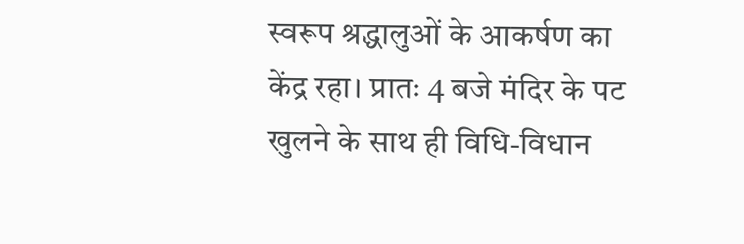स्वरूप श्रद्धालुओं के आकर्षण का केंद्र रहा। प्रातः 4 बजे मंदिर के पट खुलने के साथ ही विधि-विधान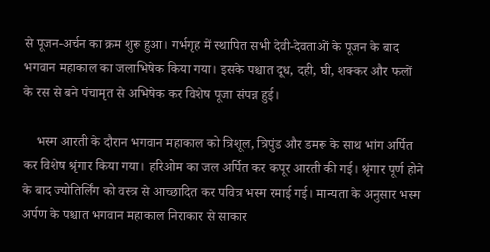से पूजन-अर्चन का क्रम शुरू हुआ। गर्भगृह में स्थापित सभी देवी-देवताओं के पूजन के बाद भगवान महाकाल का जलाभिषेक किया गया। इसके पश्चात दूध, दही, घी, शक्कर और फलों के रस से बने पंचामृत से अभिषेक कर विशेष पूजा संपन्न हुई।

    भस्म आरती के दौरान भगवान महाकाल को त्रिशूल, त्रिपुंड और डमरू के साथ भांग अर्पित कर विशेष श्रृंगार किया गया। हरिओम का जल अर्पित कर कपूर आरती की गई। श्रृंगार पूर्ण होने के बाद ज्योतिर्लिंग को वस्त्र से आच्छादित कर पवित्र भस्म रमाई गई। मान्यता के अनुसार भस्म अर्पण के पश्चात भगवान महाकाल निराकार से साकार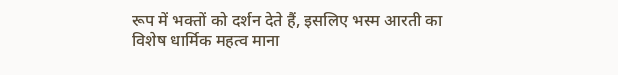रूप में भक्तों को दर्शन देते हैं, इसलिए भस्म आरती का विशेष धार्मिक महत्व माना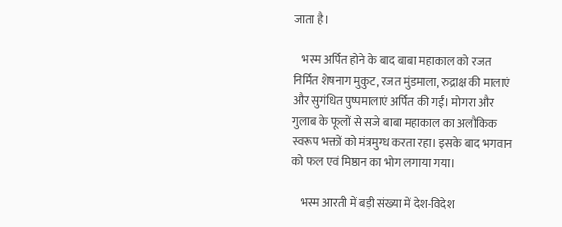जाता है।

    भस्म अर्पित होने के बाद बाबा महाकाल को रजत निर्मित शेषनाग मुकुट, रजत मुंडमाला, रुद्राक्ष की मालाएं और सुगंधित पुष्पमालाएं अर्पित की गईं। मोगरा और गुलाब के फूलों से सजे बाबा महाकाल का अलौकिक स्वरूप भक्तों को मंत्रमुग्ध करता रहा। इसके बाद भगवान को फल एवं मिष्ठान का भोग लगाया गया।

    भस्म आरती में बड़ी संख्या में देश-विदेश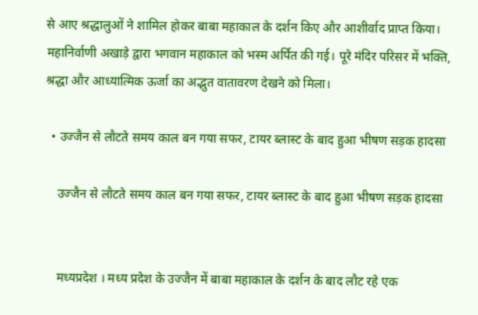से आए श्रद्धालुओं ने शामिल होकर बाबा महाकाल के दर्शन किए और आशीर्वाद प्राप्त किया। महानिर्वाणी अखाड़े द्वारा भगवान महाकाल को भस्म अर्पित की गई। पूरे मंदिर परिसर में भक्ति, श्रद्धा और आध्यात्मिक ऊर्जा का अद्भुत वातावरण देखने को मिला।

  • उज्जैन से लौटते समय काल बन गया सफर, टायर ब्लास्ट के बाद हुआ भीषण सड़क हादसा

    उज्जैन से लौटते समय काल बन गया सफर, टायर ब्लास्ट के बाद हुआ भीषण सड़क हादसा


    मध्यप्रदेश । मध्य प्रदेश के उज्जैन में बाबा महाकाल के दर्शन के बाद लौट रहे एक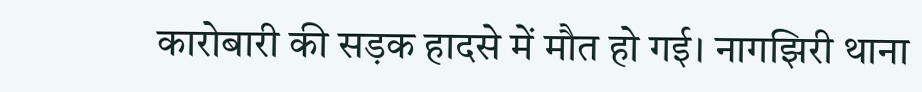कारोबारी की सड़क हादसे में मौत हो गई। नागझिरी थाना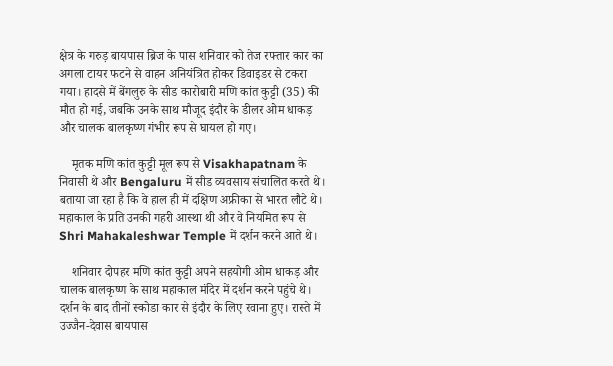क्षेत्र के गरुड़ बायपास ब्रिज के पास शनिवार को तेज रफ्तार कार का अगला टायर फटने से वाहन अनियंत्रित होकर डिवाइडर से टकरा गया। हादसे में बेंगलुरु के सीड कारोबारी मणि कांत कुट्टी (35) की मौत हो गई, जबकि उनके साथ मौजूद इंदौर के डीलर ओम धाकड़ और चालक बालकृष्ण गंभीर रूप से घायल हो गए।

    मृतक मणि कांत कुट्टी मूल रूप से Visakhapatnam के निवासी थे और Bengaluru में सीड व्यवसाय संचालित करते थे। बताया जा रहा है कि वे हाल ही में दक्षिण अफ्रीका से भारत लौटे थे। महाकाल के प्रति उनकी गहरी आस्था थी और वे नियमित रूप से Shri Mahakaleshwar Temple में दर्शन करने आते थे।

    शनिवार दोपहर मणि कांत कुट्टी अपने सहयोगी ओम धाकड़ और चालक बालकृष्ण के साथ महाकाल मंदिर में दर्शन करने पहुंचे थे। दर्शन के बाद तीनों स्कोडा कार से इंदौर के लिए रवाना हुए। रास्ते में उज्जैन-देवास बायपास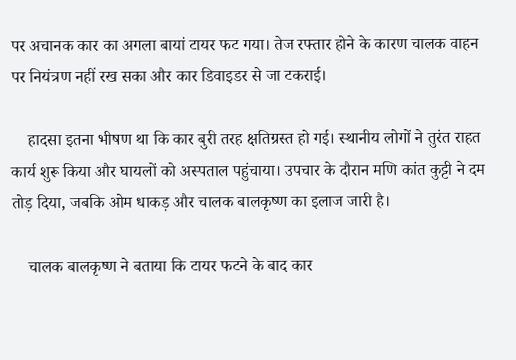पर अचानक कार का अगला बायां टायर फट गया। तेज रफ्तार होने के कारण चालक वाहन पर नियंत्रण नहीं रख सका और कार डिवाइडर से जा टकराई।

    हादसा इतना भीषण था कि कार बुरी तरह क्षतिग्रस्त हो गई। स्थानीय लोगों ने तुरंत राहत कार्य शुरू किया और घायलों को अस्पताल पहुंचाया। उपचार के दौरान मणि कांत कुट्टी ने दम तोड़ दिया, जबकि ओम धाकड़ और चालक बालकृष्ण का इलाज जारी है।

    चालक बालकृष्ण ने बताया कि टायर फटने के बाद कार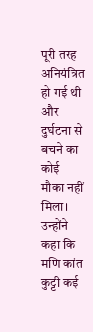पूरी तरह अनियंत्रित हो गई थी और दुर्घटना से बचने का कोई मौका नहीं मिला। उन्होंने कहा कि मणि कांत कुट्टी कई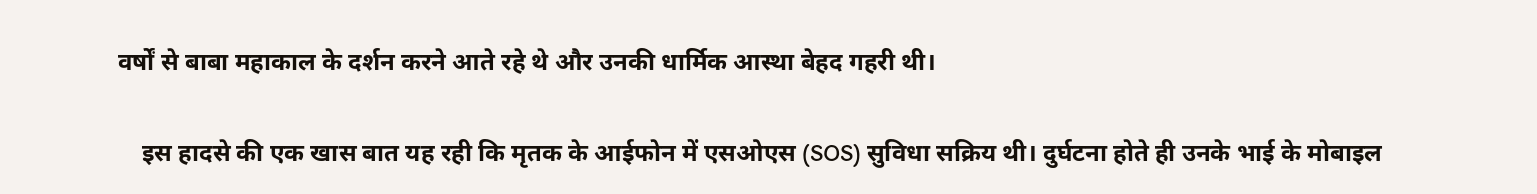वर्षों से बाबा महाकाल के दर्शन करने आते रहे थे और उनकी धार्मिक आस्था बेहद गहरी थी।

    इस हादसे की एक खास बात यह रही कि मृतक के आईफोन में एसओएस (SOS) सुविधा सक्रिय थी। दुर्घटना होते ही उनके भाई के मोबाइल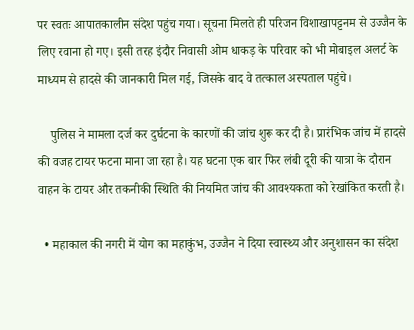पर स्वतः आपातकालीन संदेश पहुंच गया। सूचना मिलते ही परिजन विशाखापट्टनम से उज्जैन के लिए रवाना हो गए। इसी तरह इंदौर निवासी ओम धाकड़ के परिवार को भी मोबाइल अलर्ट के माध्यम से हादसे की जानकारी मिल गई, जिसके बाद वे तत्काल अस्पताल पहुंचे।

    पुलिस ने मामला दर्ज कर दुर्घटना के कारणों की जांच शुरू कर दी है। प्रारंभिक जांच में हादसे की वजह टायर फटना माना जा रहा है। यह घटना एक बार फिर लंबी दूरी की यात्रा के दौरान वाहन के टायर और तकनीकी स्थिति की नियमित जांच की आवश्यकता को रेखांकित करती है।

  • महाकाल की नगरी में योग का महाकुंभ, उज्जैन ने दिया स्वास्थ्य और अनुशासन का संदेश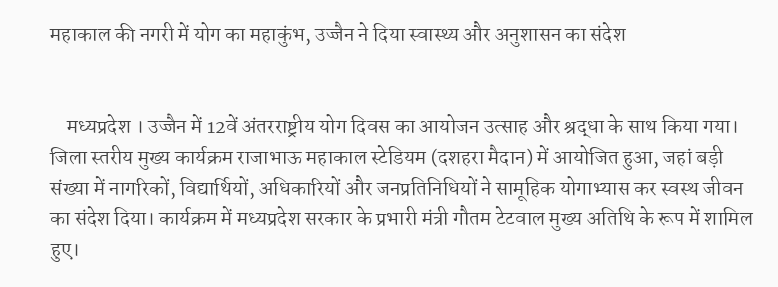महाकाल की नगरी में योग का महाकुंभ, उज्जैन ने दिया स्वास्थ्य और अनुशासन का संदेश


    मध्यप्रदेश । उज्जैन में 12वें अंतरराष्ट्रीय योग दिवस का आयोजन उत्साह और श्रद्धा के साथ किया गया। जिला स्तरीय मुख्य कार्यक्रम राजाभाऊ महाकाल स्टेडियम (दशहरा मैदान) में आयोजित हुआ, जहां बड़ी संख्या में नागरिकों, विद्यार्थियों, अधिकारियों और जनप्रतिनिधियों ने सामूहिक योगाभ्यास कर स्वस्थ जीवन का संदेश दिया। कार्यक्रम में मध्यप्रदेश सरकार के प्रभारी मंत्री गौतम टेटवाल मुख्य अतिथि के रूप में शामिल हुए।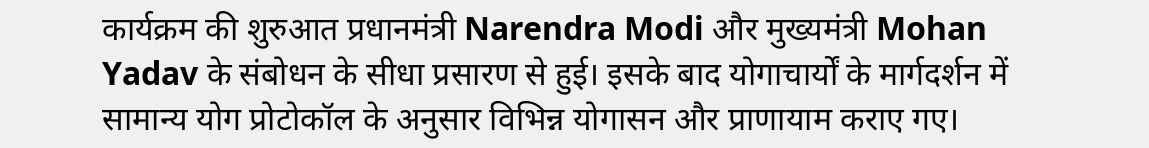कार्यक्रम की शुरुआत प्रधानमंत्री Narendra Modi और मुख्यमंत्री Mohan Yadav के संबोधन के सीधा प्रसारण से हुई। इसके बाद योगाचार्यों के मार्गदर्शन में सामान्य योग प्रोटोकॉल के अनुसार विभिन्न योगासन और प्राणायाम कराए गए।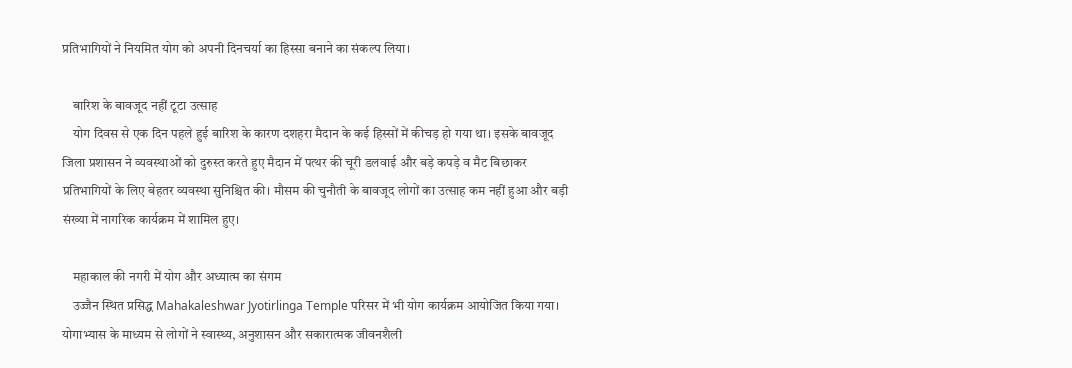प्रतिभागियों ने नियमित योग को अपनी दिनचर्या का हिस्सा बनाने का संकल्प लिया।

    बारिश के बावजूद नहीं टूटा उत्साह
    योग दिवस से एक दिन पहले हुई बारिश के कारण दशहरा मैदान के कई हिस्सों में कीचड़ हो गया था। इसके बावजूद जिला प्रशासन ने व्यवस्थाओं को दुरुस्त करते हुए मैदान में पत्थर की चूरी डलवाई और बड़े कपड़े व मैट बिछाकर प्रतिभागियों के लिए बेहतर व्यवस्था सुनिश्चित की। मौसम की चुनौती के बावजूद लोगों का उत्साह कम नहीं हुआ और बड़ी संख्या में नागरिक कार्यक्रम में शामिल हुए।

    महाकाल की नगरी में योग और अध्यात्म का संगम
    उज्जैन स्थित प्रसिद्ध Mahakaleshwar Jyotirlinga Temple परिसर में भी योग कार्यक्रम आयोजित किया गया। योगाभ्यास के माध्यम से लोगों ने स्वास्थ्य, अनुशासन और सकारात्मक जीवनशैली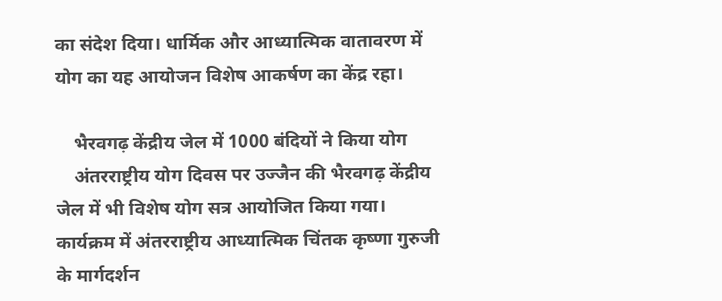का संदेश दिया। धार्मिक और आध्यात्मिक वातावरण में योग का यह आयोजन विशेष आकर्षण का केंद्र रहा।

    भैरवगढ़ केंद्रीय जेल में 1000 बंदियों ने किया योग
    अंतरराष्ट्रीय योग दिवस पर उज्जैन की भैरवगढ़ केंद्रीय जेल में भी विशेष योग सत्र आयोजित किया गया। कार्यक्रम में अंतरराष्ट्रीय आध्यात्मिक चिंतक कृष्णा गुरुजी के मार्गदर्शन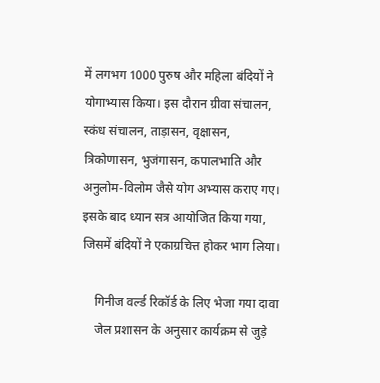में लगभग 1000 पुरुष और महिला बंदियों ने योगाभ्यास किया। इस दौरान ग्रीवा संचालन, स्कंध संचालन, ताड़ासन, वृक्षासन, त्रिकोणासन, भुजंगासन, कपालभाति और अनुलोम-विलोम जैसे योग अभ्यास कराए गए। इसके बाद ध्यान सत्र आयोजित किया गया, जिसमें बंदियों ने एकाग्रचित्त होकर भाग लिया।

    गिनीज वर्ल्ड रिकॉर्ड के लिए भेजा गया दावा
    जेल प्रशासन के अनुसार कार्यक्रम से जुड़े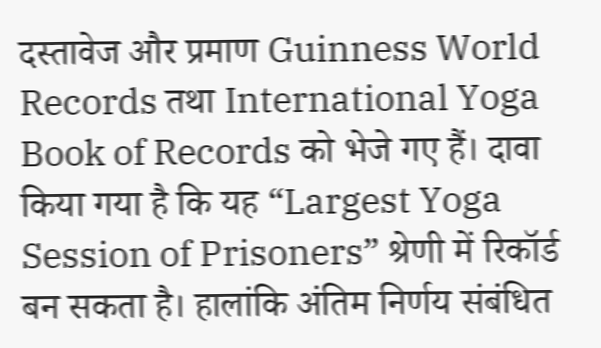दस्तावेज और प्रमाण Guinness World Records तथा International Yoga Book of Records को भेजे गए हैं। दावा किया गया है कि यह “Largest Yoga Session of Prisoners” श्रेणी में रिकॉर्ड बन सकता है। हालांकि अंतिम निर्णय संबंधित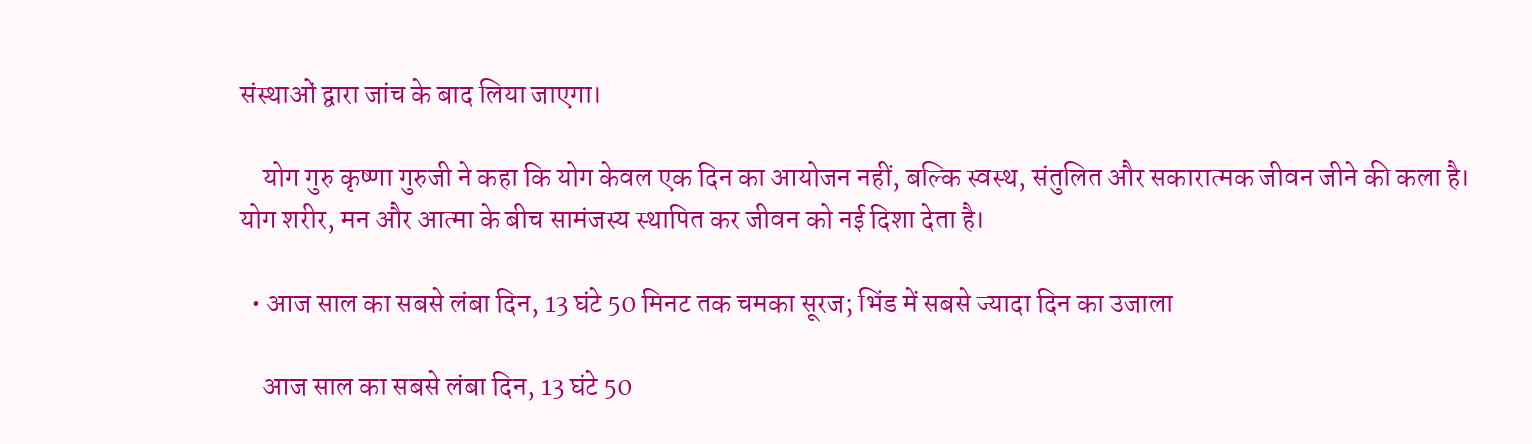संस्थाओं द्वारा जांच के बाद लिया जाएगा।

    योग गुरु कृष्णा गुरुजी ने कहा कि योग केवल एक दिन का आयोजन नहीं, बल्कि स्वस्थ, संतुलित और सकारात्मक जीवन जीने की कला है। योग शरीर, मन और आत्मा के बीच सामंजस्य स्थापित कर जीवन को नई दिशा देता है।

  • आज साल का सबसे लंबा दिन, 13 घंटे 50 मिनट तक चमका सूरज; भिंड में सबसे ज्यादा दिन का उजाला

    आज साल का सबसे लंबा दिन, 13 घंटे 50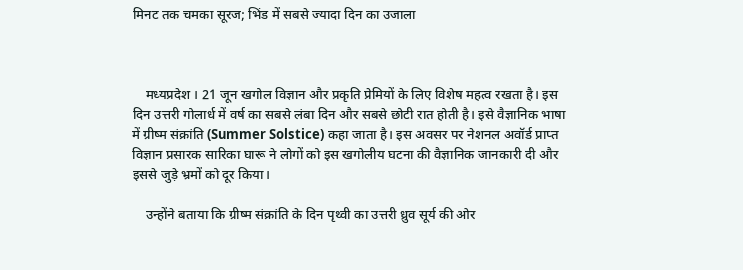मिनट तक चमका सूरज; भिंड में सबसे ज्यादा दिन का उजाला



    मध्यप्रदेश । 21 जून खगोल विज्ञान और प्रकृति प्रेमियों के लिए विशेष महत्व रखता है। इस दिन उत्तरी गोलार्ध में वर्ष का सबसे लंबा दिन और सबसे छोटी रात होती है। इसे वैज्ञानिक भाषा में ग्रीष्म संक्रांति (Summer Solstice) कहा जाता है। इस अवसर पर नेशनल अवॉर्ड प्राप्त विज्ञान प्रसारक सारिका घारू ने लोगों को इस खगोलीय घटना की वैज्ञानिक जानकारी दी और इससे जुड़े भ्रमों को दूर किया।

    उन्होंने बताया कि ग्रीष्म संक्रांति के दिन पृथ्वी का उत्तरी ध्रुव सूर्य की ओर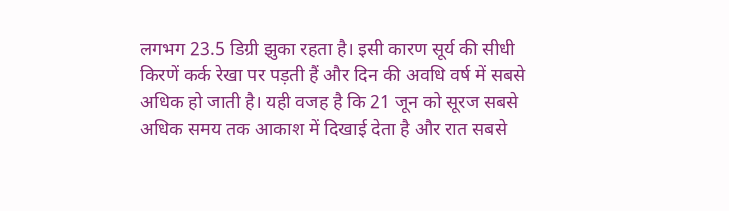लगभग 23.5 डिग्री झुका रहता है। इसी कारण सूर्य की सीधी किरणें कर्क रेखा पर पड़ती हैं और दिन की अवधि वर्ष में सबसे अधिक हो जाती है। यही वजह है कि 21 जून को सूरज सबसे अधिक समय तक आकाश में दिखाई देता है और रात सबसे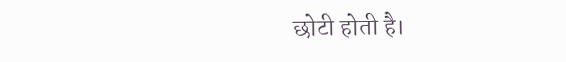छोटी होती है।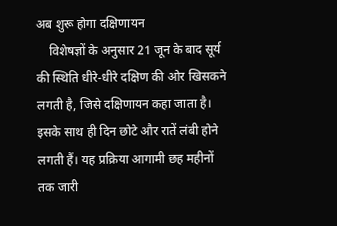अब शुरू होगा दक्षिणायन
    विशेषज्ञों के अनुसार 21 जून के बाद सूर्य की स्थिति धीरे-धीरे दक्षिण की ओर खिसकने लगती है, जिसे दक्षिणायन कहा जाता है। इसके साथ ही दिन छोटे और रातें लंबी होने लगती हैं। यह प्रक्रिया आगामी छह महीनों तक जारी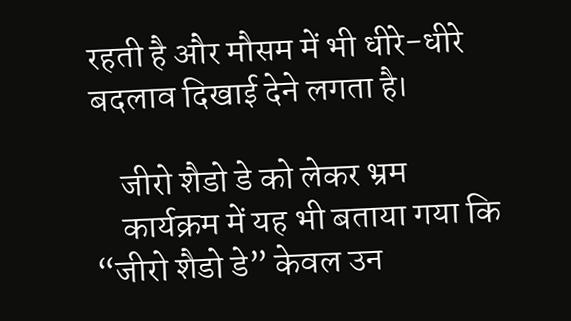रहती है और मौसम में भी धीरे-धीरे बदलाव दिखाई देने लगता है।

    जीरो शैडो डे को लेकर भ्रम
    कार्यक्रम में यह भी बताया गया कि “जीरो शैडो डे” केवल उन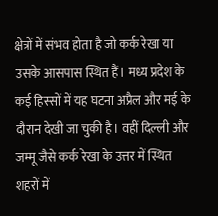क्षेत्रों में संभव होता है जो कर्क रेखा या उसके आसपास स्थित हैं। मध्य प्रदेश के कई हिस्सों में यह घटना अप्रैल और मई के दौरान देखी जा चुकी है। वहीं दिल्ली और जम्मू जैसे कर्क रेखा के उत्तर में स्थित शहरों में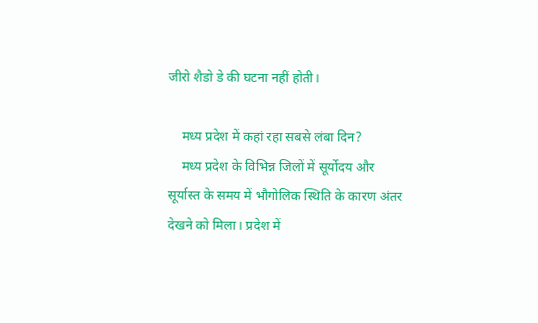जीरो शैडो डे की घटना नहीं होती।

    मध्य प्रदेश में कहां रहा सबसे लंबा दिन?
    मध्य प्रदेश के विभिन्न जिलों में सूर्योदय और सूर्यास्त के समय में भौगोलिक स्थिति के कारण अंतर देखने को मिला। प्रदेश में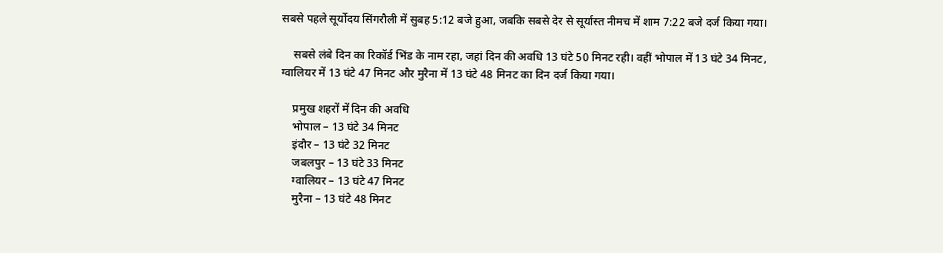सबसे पहले सूर्योदय सिंगरौली में सुबह 5:12 बजे हुआ, जबकि सबसे देर से सूर्यास्त नीमच में शाम 7:22 बजे दर्ज किया गया।

    सबसे लंबे दिन का रिकॉर्ड भिंड के नाम रहा, जहां दिन की अवधि 13 घंटे 50 मिनट रही। वहीं भोपाल में 13 घंटे 34 मिनट, ग्वालियर में 13 घंटे 47 मिनट और मुरैना में 13 घंटे 48 मिनट का दिन दर्ज किया गया।

    प्रमुख शहरों में दिन की अवधि
    भोपाल – 13 घंटे 34 मिनट
    इंदौर – 13 घंटे 32 मिनट
    जबलपुर – 13 घंटे 33 मिनट
    ग्वालियर – 13 घंटे 47 मिनट
    मुरैना – 13 घंटे 48 मिनट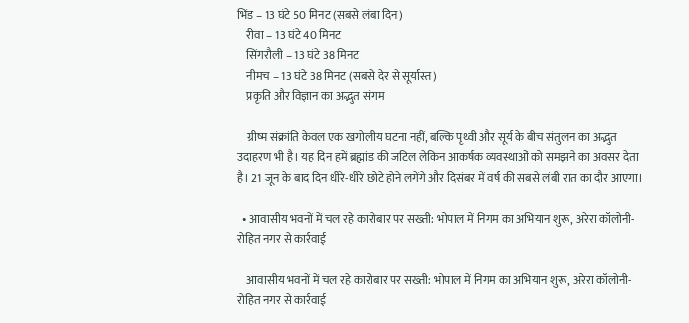भिंड – 13 घंटे 50 मिनट (सबसे लंबा दिन)
    रीवा – 13 घंटे 40 मिनट
    सिंगरौली – 13 घंटे 38 मिनट
    नीमच – 13 घंटे 38 मिनट (सबसे देर से सूर्यास्त)
    प्रकृति और विज्ञान का अद्भुत संगम

    ग्रीष्म संक्रांति केवल एक खगोलीय घटना नहीं, बल्कि पृथ्वी और सूर्य के बीच संतुलन का अद्भुत उदाहरण भी है। यह दिन हमें ब्रह्मांड की जटिल लेकिन आकर्षक व्यवस्थाओं को समझने का अवसर देता है। 21 जून के बाद दिन धीरे-धीरे छोटे होने लगेंगे और दिसंबर में वर्ष की सबसे लंबी रात का दौर आएगा।

  • आवासीय भवनों में चल रहे कारोबार पर सख्ती: भोपाल में निगम का अभियान शुरू, अरेरा कॉलोनी-रोहित नगर से कार्रवाई

    आवासीय भवनों में चल रहे कारोबार पर सख्ती: भोपाल में निगम का अभियान शुरू, अरेरा कॉलोनी-रोहित नगर से कार्रवाई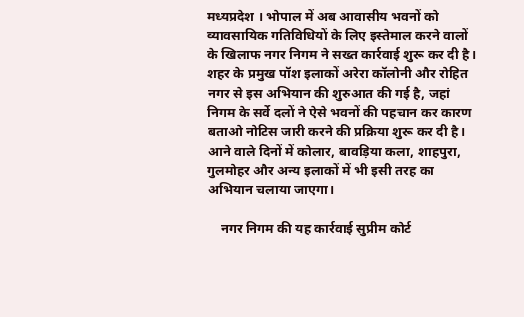मध्यप्रदेश । भोपाल में अब आवासीय भवनों को व्यावसायिक गतिविधियों के लिए इस्तेमाल करने वालों के खिलाफ नगर निगम ने सख्त कार्रवाई शुरू कर दी है। शहर के प्रमुख पॉश इलाकों अरेरा कॉलोनी और रोहित नगर से इस अभियान की शुरुआत की गई है, जहां निगम के सर्वे दलों ने ऐसे भवनों की पहचान कर कारण बताओ नोटिस जारी करने की प्रक्रिया शुरू कर दी है। आने वाले दिनों में कोलार, बावड़िया कला, शाहपुरा, गुलमोहर और अन्य इलाकों में भी इसी तरह का अभियान चलाया जाएगा।

    नगर निगम की यह कार्रवाई सुप्रीम कोर्ट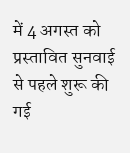में 4 अगस्त को प्रस्तावित सुनवाई से पहले शुरू की गई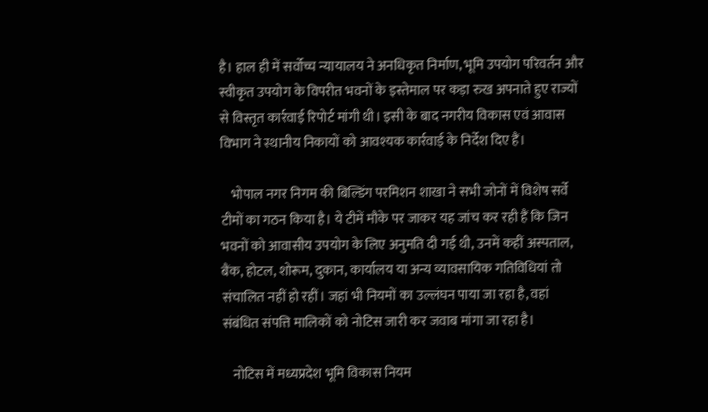है। हाल ही में सर्वोच्च न्यायालय ने अनधिकृत निर्माण, भूमि उपयोग परिवर्तन और स्वीकृत उपयोग के विपरीत भवनों के इस्तेमाल पर कड़ा रुख अपनाते हुए राज्यों से विस्तृत कार्रवाई रिपोर्ट मांगी थी। इसी के बाद नगरीय विकास एवं आवास विभाग ने स्थानीय निकायों को आवश्यक कार्रवाई के निर्देश दिए हैं।

    भोपाल नगर निगम की बिल्डिंग परमिशन शाखा ने सभी जोनों में विशेष सर्वे टीमों का गठन किया है। ये टीमें मौके पर जाकर यह जांच कर रही हैं कि जिन भवनों को आवासीय उपयोग के लिए अनुमति दी गई थी, उनमें कहीं अस्पताल, बैंक, होटल, शोरूम, दुकान, कार्यालय या अन्य व्यावसायिक गतिविधियां तो संचालित नहीं हो रहीं। जहां भी नियमों का उल्लंघन पाया जा रहा है, वहां संबंधित संपत्ति मालिकों को नोटिस जारी कर जवाब मांगा जा रहा है।

    नोटिस में मध्यप्रदेश भूमि विकास नियम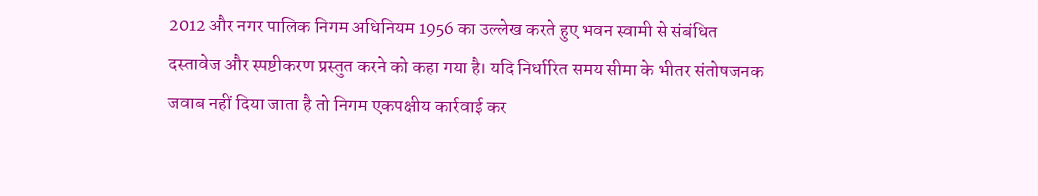2012 और नगर पालिक निगम अधिनियम 1956 का उल्लेख करते हुए भवन स्वामी से संबंधित दस्तावेज और स्पष्टीकरण प्रस्तुत करने को कहा गया है। यदि निर्धारित समय सीमा के भीतर संतोषजनक जवाब नहीं दिया जाता है तो निगम एकपक्षीय कार्रवाई कर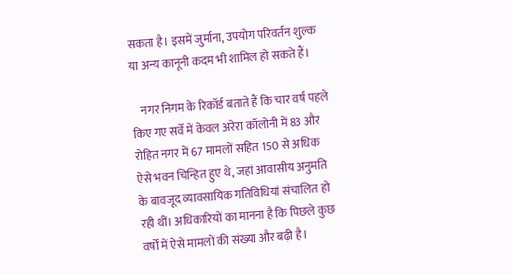सकता है। इसमें जुर्माना, उपयोग परिवर्तन शुल्क या अन्य कानूनी कदम भी शामिल हो सकते हैं।

    नगर निगम के रिकॉर्ड बताते हैं कि चार वर्ष पहले किए गए सर्वे में केवल अरेरा कॉलोनी में 83 और रोहित नगर में 67 मामलों सहित 150 से अधिक ऐसे भवन चिन्हित हुए थे, जहां आवासीय अनुमति के बावजूद व्यावसायिक गतिविधियां संचालित हो रही थीं। अधिकारियों का मानना है कि पिछले कुछ वर्षों में ऐसे मामलों की संख्या और बढ़ी है।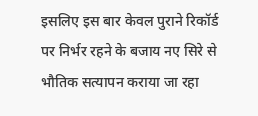इसलिए इस बार केवल पुराने रिकॉर्ड पर निर्भर रहने के बजाय नए सिरे से भौतिक सत्यापन कराया जा रहा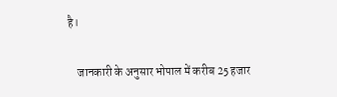है।

    जानकारी के अनुसार भोपाल में करीब 25 हजार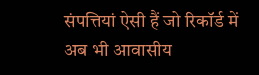संपत्तियां ऐसी हैं जो रिकॉर्ड में अब भी आवासीय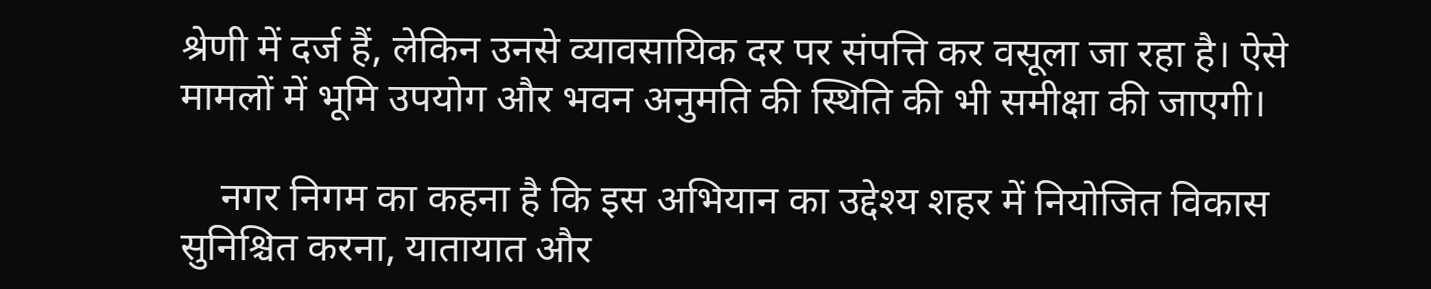श्रेणी में दर्ज हैं, लेकिन उनसे व्यावसायिक दर पर संपत्ति कर वसूला जा रहा है। ऐसे मामलों में भूमि उपयोग और भवन अनुमति की स्थिति की भी समीक्षा की जाएगी।

    नगर निगम का कहना है कि इस अभियान का उद्देश्य शहर में नियोजित विकास सुनिश्चित करना, यातायात और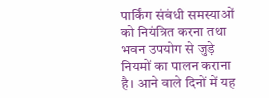पार्किंग संबंधी समस्याओं को नियंत्रित करना तथा भवन उपयोग से जुड़े नियमों का पालन कराना है। आने वाले दिनों में यह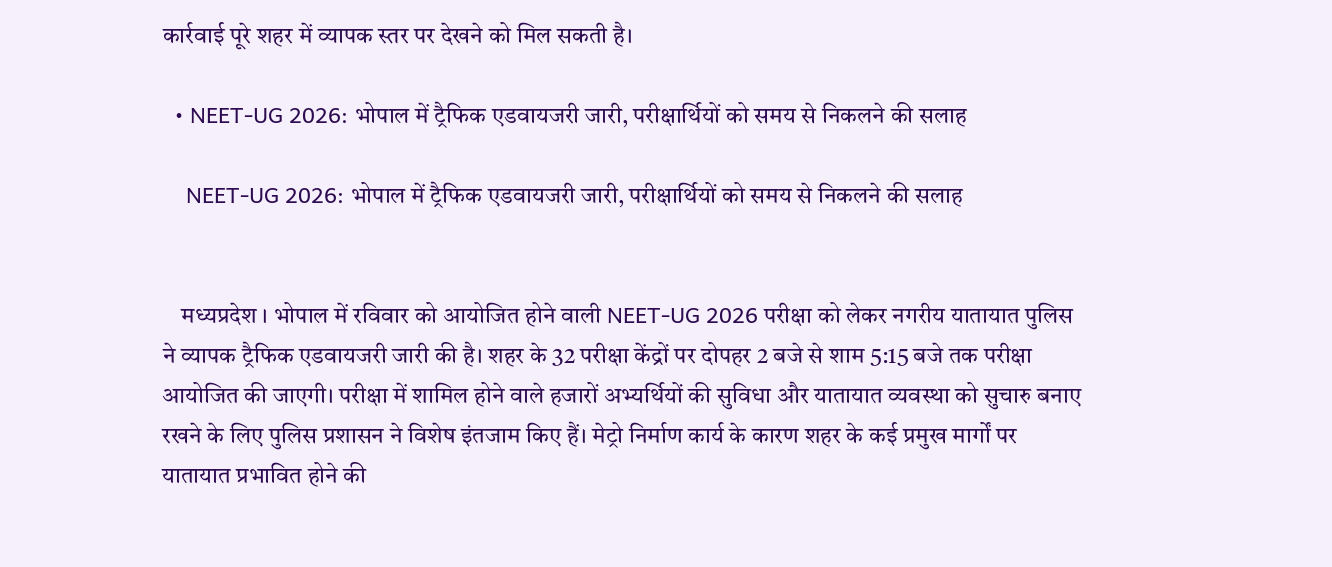कार्रवाई पूरे शहर में व्यापक स्तर पर देखने को मिल सकती है।

  • NEET-UG 2026: भोपाल में ट्रैफिक एडवायजरी जारी, परीक्षार्थियों को समय से निकलने की सलाह

    NEET-UG 2026: भोपाल में ट्रैफिक एडवायजरी जारी, परीक्षार्थियों को समय से निकलने की सलाह


    मध्यप्रदेश । भोपाल में रविवार को आयोजित होने वाली NEET-UG 2026 परीक्षा को लेकर नगरीय यातायात पुलिस ने व्यापक ट्रैफिक एडवायजरी जारी की है। शहर के 32 परीक्षा केंद्रों पर दोपहर 2 बजे से शाम 5:15 बजे तक परीक्षा आयोजित की जाएगी। परीक्षा में शामिल होने वाले हजारों अभ्यर्थियों की सुविधा और यातायात व्यवस्था को सुचारु बनाए रखने के लिए पुलिस प्रशासन ने विशेष इंतजाम किए हैं। मेट्रो निर्माण कार्य के कारण शहर के कई प्रमुख मार्गों पर यातायात प्रभावित होने की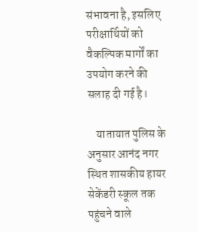संभावना है, इसलिए परीक्षार्थियों को वैकल्पिक मार्गों का उपयोग करने की सलाह दी गई है।

    यातायात पुलिस के अनुसार आनंद नगर स्थित शासकीय हायर सेकेंडरी स्कूल तक पहुंचने वाले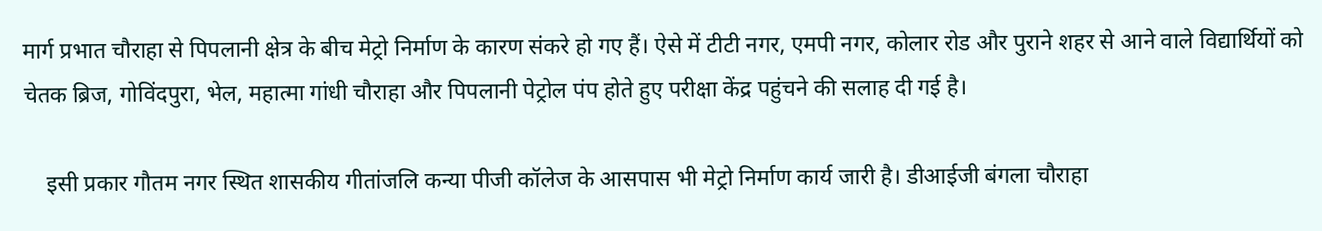मार्ग प्रभात चौराहा से पिपलानी क्षेत्र के बीच मेट्रो निर्माण के कारण संकरे हो गए हैं। ऐसे में टीटी नगर, एमपी नगर, कोलार रोड और पुराने शहर से आने वाले विद्यार्थियों को चेतक ब्रिज, गोविंदपुरा, भेल, महात्मा गांधी चौराहा और पिपलानी पेट्रोल पंप होते हुए परीक्षा केंद्र पहुंचने की सलाह दी गई है।

    इसी प्रकार गौतम नगर स्थित शासकीय गीतांजलि कन्या पीजी कॉलेज के आसपास भी मेट्रो निर्माण कार्य जारी है। डीआईजी बंगला चौराहा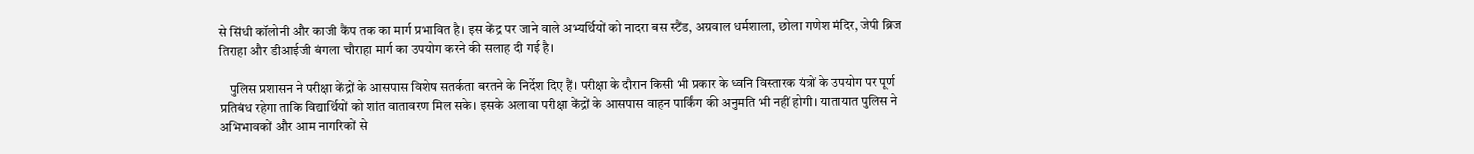से सिंधी कॉलोनी और काजी कैंप तक का मार्ग प्रभावित है। इस केंद्र पर जाने वाले अभ्यर्थियों को नादरा बस स्टैंड, अग्रवाल धर्मशाला, छोला गणेश मंदिर, जेपी ब्रिज तिराहा और डीआईजी बंगला चौराहा मार्ग का उपयोग करने की सलाह दी गई है।

    पुलिस प्रशासन ने परीक्षा केंद्रों के आसपास विशेष सतर्कता बरतने के निर्देश दिए हैं। परीक्षा के दौरान किसी भी प्रकार के ध्वनि विस्तारक यंत्रों के उपयोग पर पूर्ण प्रतिबंध रहेगा ताकि विद्यार्थियों को शांत वातावरण मिल सके। इसके अलावा परीक्षा केंद्रों के आसपास वाहन पार्किंग की अनुमति भी नहीं होगी। यातायात पुलिस ने अभिभावकों और आम नागरिकों से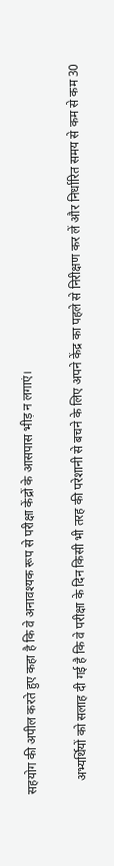सहयोग की अपील करते हुए कहा है कि वे अनावश्यक रूप से परीक्षा केंद्रों के आसपास भीड़ न लगाएं।

    अभ्यर्थियों को सलाह दी गई है कि वे परीक्षा के दिन किसी भी तरह की परेशानी से बचने के लिए अपने केंद्र का पहले से निरीक्षण कर लें और निर्धारित समय से कम से कम 30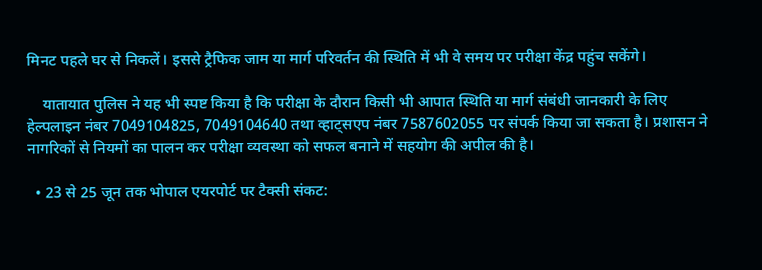मिनट पहले घर से निकलें। इससे ट्रैफिक जाम या मार्ग परिवर्तन की स्थिति में भी वे समय पर परीक्षा केंद्र पहुंच सकेंगे।

    यातायात पुलिस ने यह भी स्पष्ट किया है कि परीक्षा के दौरान किसी भी आपात स्थिति या मार्ग संबंधी जानकारी के लिए हेल्पलाइन नंबर 7049104825, 7049104640 तथा व्हाट्सएप नंबर 7587602055 पर संपर्क किया जा सकता है। प्रशासन ने नागरिकों से नियमों का पालन कर परीक्षा व्यवस्था को सफल बनाने में सहयोग की अपील की है।

  • 23 से 25 जून तक भोपाल एयरपोर्ट पर टैक्सी संकट: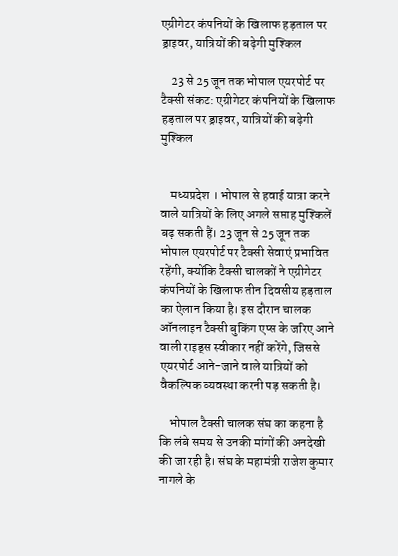एग्रीगेटर कंपनियों के खिलाफ हड़ताल पर ड्राइवर, यात्रियों की बढ़ेगी मुश्किल

    23 से 25 जून तक भोपाल एयरपोर्ट पर टैक्सी संकट: एग्रीगेटर कंपनियों के खिलाफ हड़ताल पर ड्राइवर, यात्रियों की बढ़ेगी मुश्किल


    मध्यप्रदेश । भोपाल से हवाई यात्रा करने वाले यात्रियों के लिए अगले सप्ताह मुश्किलें बढ़ सकती हैं। 23 जून से 25 जून तक भोपाल एयरपोर्ट पर टैक्सी सेवाएं प्रभावित रहेंगी, क्योंकि टैक्सी चालकों ने एग्रीगेटर कंपनियों के खिलाफ तीन दिवसीय हड़ताल का ऐलान किया है। इस दौरान चालक ऑनलाइन टैक्सी बुकिंग एप्स के जरिए आने वाली राइड्स स्वीकार नहीं करेंगे, जिससे एयरपोर्ट आने-जाने वाले यात्रियों को वैकल्पिक व्यवस्था करनी पड़ सकती है।

    भोपाल टैक्सी चालक संघ का कहना है कि लंबे समय से उनकी मांगों की अनदेखी की जा रही है। संघ के महामंत्री राजेश कुमार नागले के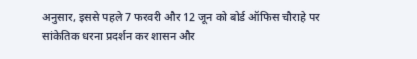अनुसार, इससे पहले 7 फरवरी और 12 जून को बोर्ड ऑफिस चौराहे पर सांकेतिक धरना प्रदर्शन कर शासन और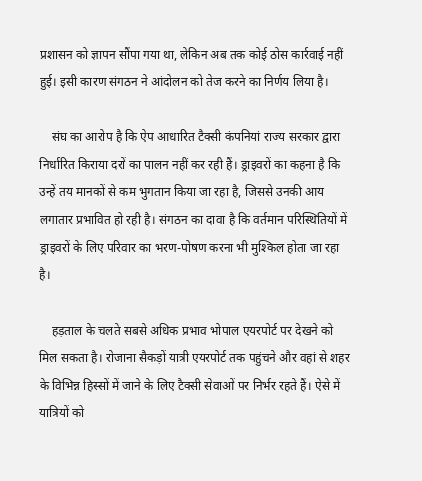प्रशासन को ज्ञापन सौंपा गया था, लेकिन अब तक कोई ठोस कार्रवाई नहीं हुई। इसी कारण संगठन ने आंदोलन को तेज करने का निर्णय लिया है।

    संघ का आरोप है कि ऐप आधारित टैक्सी कंपनियां राज्य सरकार द्वारा निर्धारित किराया दरों का पालन नहीं कर रही हैं। ड्राइवरों का कहना है कि उन्हें तय मानकों से कम भुगतान किया जा रहा है, जिससे उनकी आय लगातार प्रभावित हो रही है। संगठन का दावा है कि वर्तमान परिस्थितियों में ड्राइवरों के लिए परिवार का भरण-पोषण करना भी मुश्किल होता जा रहा है।

    हड़ताल के चलते सबसे अधिक प्रभाव भोपाल एयरपोर्ट पर देखने को मिल सकता है। रोजाना सैकड़ों यात्री एयरपोर्ट तक पहुंचने और वहां से शहर के विभिन्न हिस्सों में जाने के लिए टैक्सी सेवाओं पर निर्भर रहते हैं। ऐसे में यात्रियों को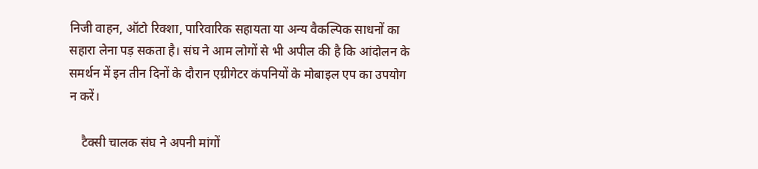निजी वाहन, ऑटो रिक्शा, पारिवारिक सहायता या अन्य वैकल्पिक साधनों का सहारा लेना पड़ सकता है। संघ ने आम लोगों से भी अपील की है कि आंदोलन के समर्थन में इन तीन दिनों के दौरान एग्रीगेटर कंपनियों के मोबाइल एप का उपयोग न करें।

    टैक्सी चालक संघ ने अपनी मांगों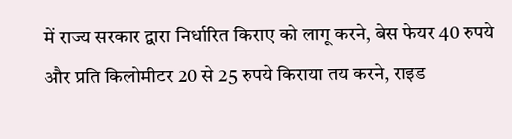में राज्य सरकार द्वारा निर्धारित किराए को लागू करने, बेस फेयर 40 रुपये और प्रति किलोमीटर 20 से 25 रुपये किराया तय करने, राइड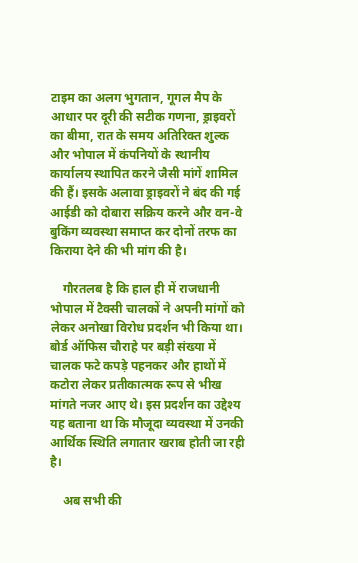टाइम का अलग भुगतान, गूगल मैप के आधार पर दूरी की सटीक गणना, ड्राइवरों का बीमा, रात के समय अतिरिक्त शुल्क और भोपाल में कंपनियों के स्थानीय कार्यालय स्थापित करने जैसी मांगें शामिल की हैं। इसके अलावा ड्राइवरों ने बंद की गई आईडी को दोबारा सक्रिय करने और वन-वे बुकिंग व्यवस्था समाप्त कर दोनों तरफ का किराया देने की भी मांग की है।

    गौरतलब है कि हाल ही में राजधानी भोपाल में टैक्सी चालकों ने अपनी मांगों को लेकर अनोखा विरोध प्रदर्शन भी किया था। बोर्ड ऑफिस चौराहे पर बड़ी संख्या में चालक फटे कपड़े पहनकर और हाथों में कटोरा लेकर प्रतीकात्मक रूप से भीख मांगते नजर आए थे। इस प्रदर्शन का उद्देश्य यह बताना था कि मौजूदा व्यवस्था में उनकी आर्थिक स्थिति लगातार खराब होती जा रही है।

    अब सभी की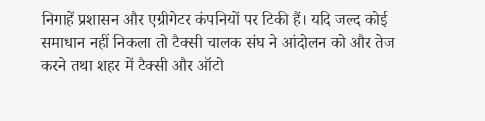निगाहें प्रशासन और एग्रीगेटर कंपनियों पर टिकी हैं। यदि जल्द कोई समाधान नहीं निकला तो टैक्सी चालक संघ ने आंदोलन को और तेज करने तथा शहर में टैक्सी और ऑटो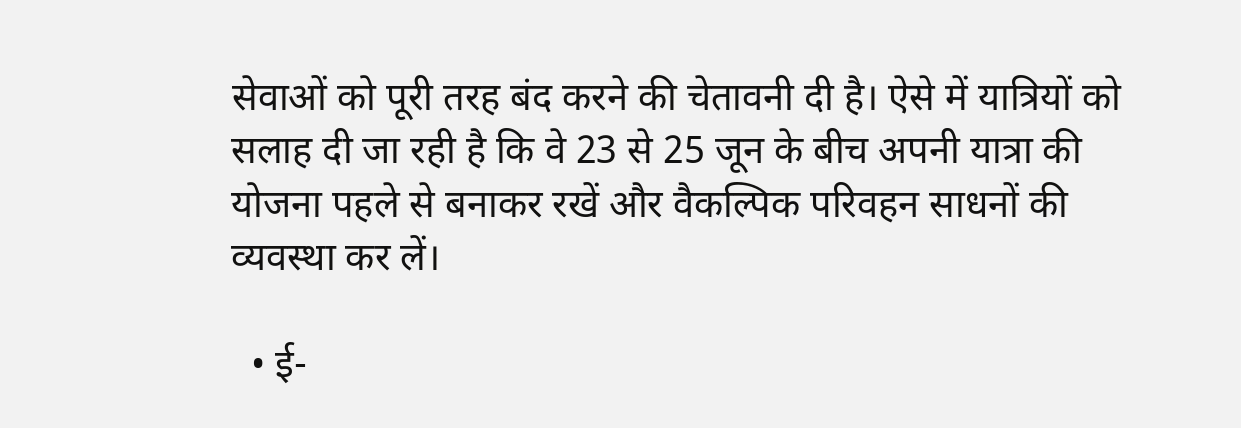सेवाओं को पूरी तरह बंद करने की चेतावनी दी है। ऐसे में यात्रियों को सलाह दी जा रही है कि वे 23 से 25 जून के बीच अपनी यात्रा की योजना पहले से बनाकर रखें और वैकल्पिक परिवहन साधनों की व्यवस्था कर लें।

  • ई-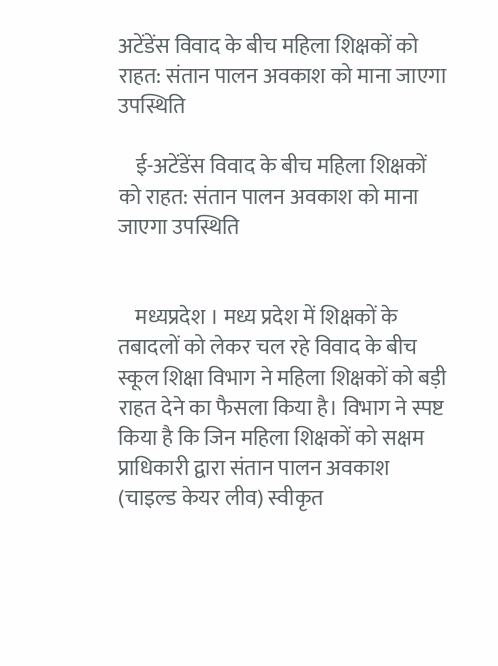अटेंडेंस विवाद के बीच महिला शिक्षकों को राहत: संतान पालन अवकाश को माना जाएगा उपस्थिति

    ई-अटेंडेंस विवाद के बीच महिला शिक्षकों को राहत: संतान पालन अवकाश को माना जाएगा उपस्थिति


    मध्यप्रदेश । मध्य प्रदेश में शिक्षकों के तबादलों को लेकर चल रहे विवाद के बीच स्कूल शिक्षा विभाग ने महिला शिक्षकों को बड़ी राहत देने का फैसला किया है। विभाग ने स्पष्ट किया है कि जिन महिला शिक्षकों को सक्षम प्राधिकारी द्वारा संतान पालन अवकाश (चाइल्ड केयर लीव) स्वीकृत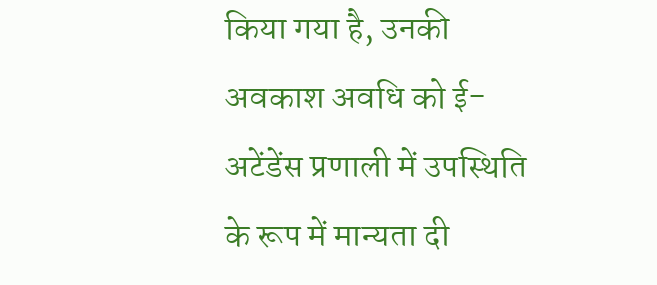किया गया है, उनकी अवकाश अवधि को ई-अटेंडेंस प्रणाली में उपस्थिति के रूप में मान्यता दी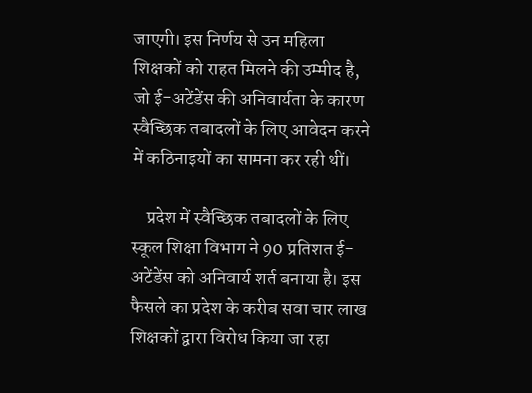जाएगी। इस निर्णय से उन महिला शिक्षकों को राहत मिलने की उम्मीद है, जो ई-अटेंडेंस की अनिवार्यता के कारण स्वैच्छिक तबादलों के लिए आवेदन करने में कठिनाइयों का सामना कर रही थीं।

    प्रदेश में स्वैच्छिक तबादलों के लिए स्कूल शिक्षा विभाग ने 90 प्रतिशत ई-अटेंडेंस को अनिवार्य शर्त बनाया है। इस फैसले का प्रदेश के करीब सवा चार लाख शिक्षकों द्वारा विरोध किया जा रहा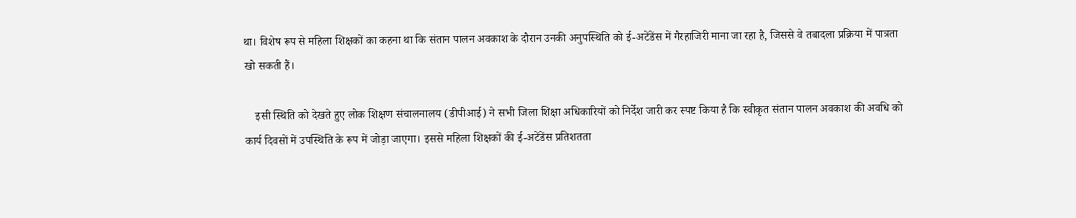था। विशेष रूप से महिला शिक्षकों का कहना था कि संतान पालन अवकाश के दौरान उनकी अनुपस्थिति को ई-अटेंडेंस में गैरहाजिरी माना जा रहा है, जिससे वे तबादला प्रक्रिया में पात्रता खो सकती हैं।

    इसी स्थिति को देखते हुए लोक शिक्षण संचालनालय (डीपीआई) ने सभी जिला शिक्षा अधिकारियों को निर्देश जारी कर स्पष्ट किया है कि स्वीकृत संतान पालन अवकाश की अवधि को कार्य दिवसों में उपस्थिति के रूप में जोड़ा जाएगा। इससे महिला शिक्षकों की ई-अटेंडेंस प्रतिशतता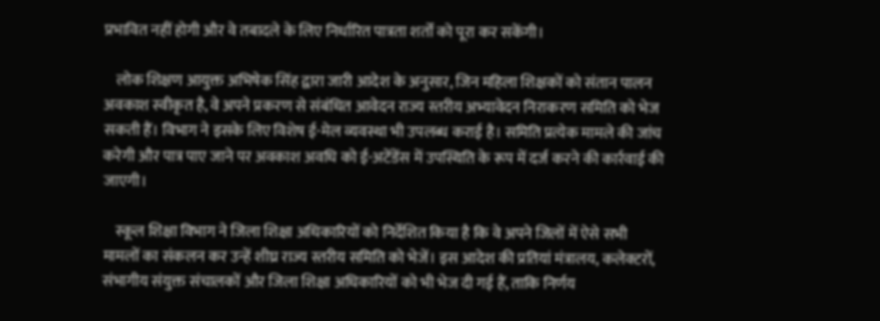प्रभावित नहीं होगी और वे तबादले के लिए निर्धारित पात्रता शर्तों को पूरा कर सकेंगी।

    लोक शिक्षण आयुक्त अभिषेक सिंह द्वारा जारी आदेश के अनुसार, जिन महिला शिक्षकों को संतान पालन अवकाश स्वीकृत है, वे अपने प्रकरण से संबंधित आवेदन राज्य स्तरीय अभ्यावेदन निराकरण समिति को भेज सकती हैं। विभाग ने इसके लिए विशेष ई-मेल व्यवस्था भी उपलब्ध कराई है। समिति प्रत्येक मामले की जांच करेगी और पात्र पाए जाने पर अवकाश अवधि को ई-अटेंडेंस में उपस्थिति के रूप में दर्ज करने की कार्रवाई की जाएगी।

    स्कूल शिक्षा विभाग ने जिला शिक्षा अधिकारियों को निर्देशित किया है कि वे अपने जिलों में ऐसे सभी मामलों का संकलन कर उन्हें शीघ्र राज्य स्तरीय समिति को भेजें। इस आदेश की प्रतियां मंत्रालय, कलेक्टरों, संभागीय संयुक्त संचालकों और जिला शिक्षा अधिकारियों को भी भेज दी गई हैं, ताकि निर्णय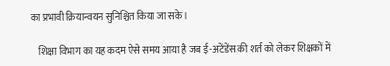का प्रभावी क्रियान्वयन सुनिश्चित किया जा सके।

    शिक्षा विभाग का यह कदम ऐसे समय आया है जब ई-अटेंडेंस की शर्त को लेकर शिक्षकों में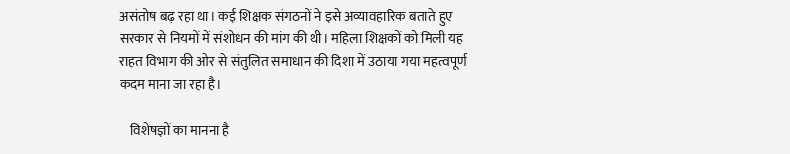असंतोष बढ़ रहा था। कई शिक्षक संगठनों ने इसे अव्यावहारिक बताते हुए सरकार से नियमों में संशोधन की मांग की थी। महिला शिक्षकों को मिली यह राहत विभाग की ओर से संतुलित समाधान की दिशा में उठाया गया महत्वपूर्ण कदम माना जा रहा है।

    विशेषज्ञों का मानना है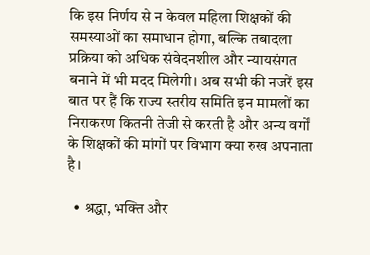कि इस निर्णय से न केवल महिला शिक्षकों की समस्याओं का समाधान होगा, बल्कि तबादला प्रक्रिया को अधिक संवेदनशील और न्यायसंगत बनाने में भी मदद मिलेगी। अब सभी की नजरें इस बात पर हैं कि राज्य स्तरीय समिति इन मामलों का निराकरण कितनी तेजी से करती है और अन्य वर्गों के शिक्षकों की मांगों पर विभाग क्या रुख अपनाता है।

  • श्रद्धा, भक्ति और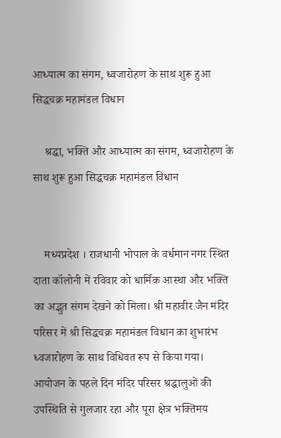आध्यात्म का संगम, ध्वजारोहण के साथ शुरू हुआ सिद्धचक्र महामंडल विधान

    श्रद्धा, भक्ति और आध्यात्म का संगम, ध्वजारोहण के साथ शुरू हुआ सिद्धचक्र महामंडल विधान


    मध्यप्रदेश । राजधानी भोपाल के वर्धमान नगर स्थित दाता कॉलोनी में रविवार को धार्मिक आस्था और भक्ति का अद्भुत संगम देखने को मिला। श्री महावीर जैन मंदिर परिसर में श्री सिद्धचक्र महामंडल विधान का शुभारंभ ध्वजारोहण के साथ विधिवत रूप से किया गया। आयोजन के पहले दिन मंदिर परिसर श्रद्धालुओं की उपस्थिति से गुलजार रहा और पूरा क्षेत्र भक्तिमय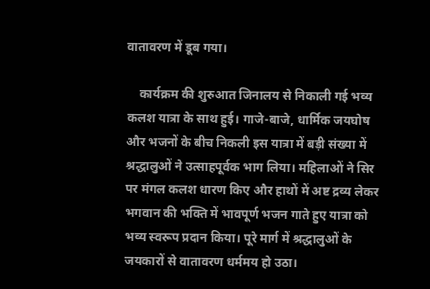वातावरण में डूब गया।

    कार्यक्रम की शुरुआत जिनालय से निकाली गई भव्य कलश यात्रा के साथ हुई। गाजे-बाजे, धार्मिक जयघोष और भजनों के बीच निकली इस यात्रा में बड़ी संख्या में श्रद्धालुओं ने उत्साहपूर्वक भाग लिया। महिलाओं ने सिर पर मंगल कलश धारण किए और हाथों में अष्ट द्रव्य लेकर भगवान की भक्ति में भावपूर्ण भजन गाते हुए यात्रा को भव्य स्वरूप प्रदान किया। पूरे मार्ग में श्रद्धालुओं के जयकारों से वातावरण धर्ममय हो उठा।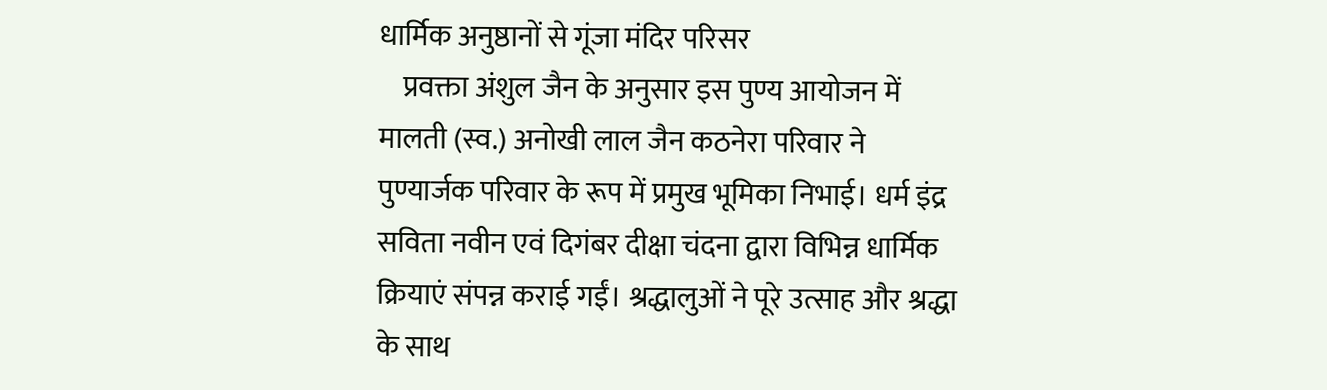धार्मिक अनुष्ठानों से गूंजा मंदिर परिसर
    प्रवक्ता अंशुल जैन के अनुसार इस पुण्य आयोजन में मालती (स्व.) अनोखी लाल जैन कठनेरा परिवार ने पुण्यार्जक परिवार के रूप में प्रमुख भूमिका निभाई। धर्म इंद्र सविता नवीन एवं दिगंबर दीक्षा चंदना द्वारा विभिन्न धार्मिक क्रियाएं संपन्न कराई गईं। श्रद्धालुओं ने पूरे उत्साह और श्रद्धा के साथ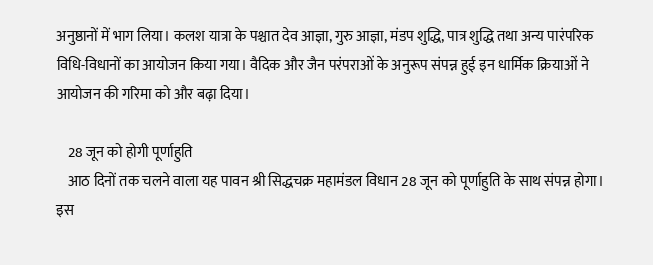अनुष्ठानों में भाग लिया। कलश यात्रा के पश्चात देव आज्ञा, गुरु आज्ञा, मंडप शुद्धि, पात्र शुद्धि तथा अन्य पारंपरिक विधि-विधानों का आयोजन किया गया। वैदिक और जैन परंपराओं के अनुरूप संपन्न हुई इन धार्मिक क्रियाओं ने आयोजन की गरिमा को और बढ़ा दिया।

    28 जून को होगी पूर्णाहुति
    आठ दिनों तक चलने वाला यह पावन श्री सिद्धचक्र महामंडल विधान 28 जून को पूर्णाहुति के साथ संपन्न होगा। इस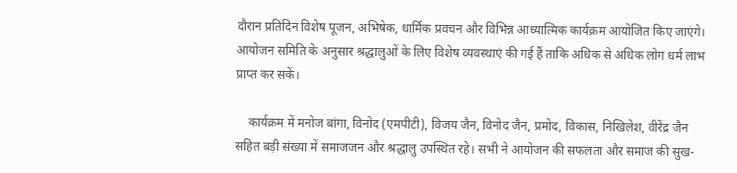दौरान प्रतिदिन विशेष पूजन, अभिषेक, धार्मिक प्रवचन और विभिन्न आध्यात्मिक कार्यक्रम आयोजित किए जाएंगे। आयोजन समिति के अनुसार श्रद्धालुओं के लिए विशेष व्यवस्थाएं की गई हैं ताकि अधिक से अधिक लोग धर्म लाभ प्राप्त कर सकें।

    कार्यक्रम में मनोज बांगा, विनोद (एमपीटी), विजय जैन, विनोद जैन, प्रमोद, विकास, निखिलेश, वीरेंद्र जैन सहित बड़ी संख्या में समाजजन और श्रद्धालु उपस्थित रहे। सभी ने आयोजन की सफलता और समाज की सुख-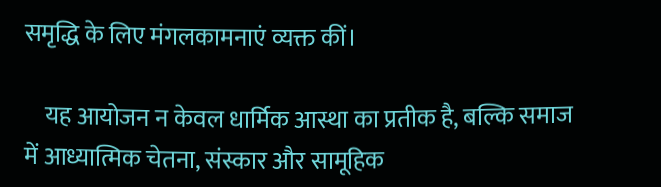समृद्धि के लिए मंगलकामनाएं व्यक्त कीं।

    यह आयोजन न केवल धार्मिक आस्था का प्रतीक है, बल्कि समाज में आध्यात्मिक चेतना, संस्कार और सामूहिक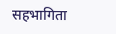सहभागिता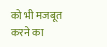को भी मजबूत करने का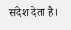संदेश देता है।